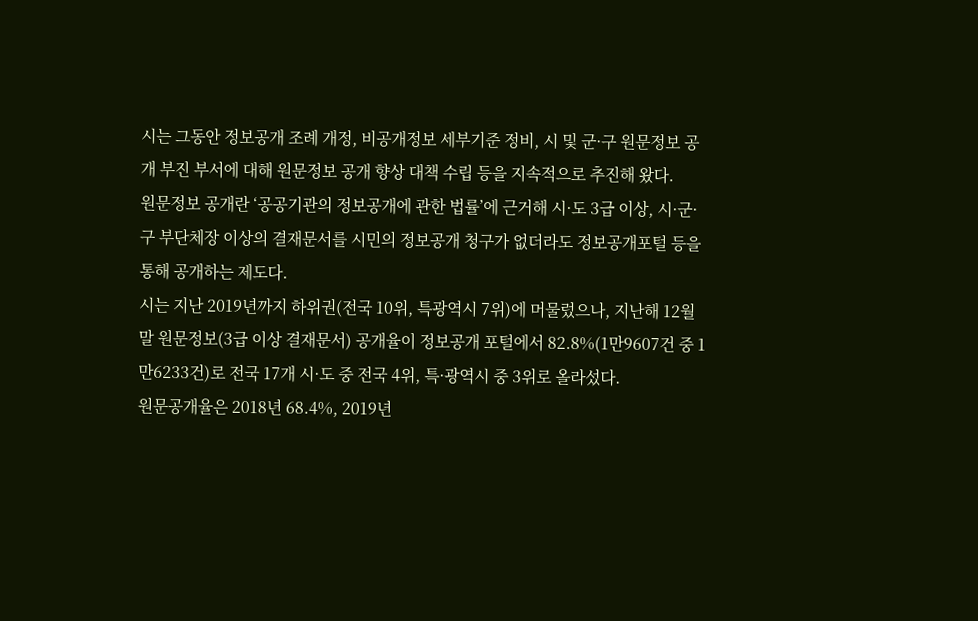시는 그동안 정보공개 조례 개정, 비공개정보 세부기준 정비, 시 및 군·구 원문정보 공개 부진 부서에 대해 원문정보 공개 향상 대책 수립 등을 지속적으로 추진해 왔다.
원문정보 공개란 ‘공공기관의 정보공개에 관한 법률’에 근거해 시·도 3급 이상, 시·군·구 부단체장 이상의 결재문서를 시민의 정보공개 청구가 없더라도 정보공개포털 등을 통해 공개하는 제도다.
시는 지난 2019년까지 하위권(전국 10위, 특광역시 7위)에 머물렀으나, 지난해 12월말 원문정보(3급 이상 결재문서) 공개율이 정보공개 포털에서 82.8%(1만9607건 중 1만6233건)로 전국 17개 시·도 중 전국 4위, 특·광역시 중 3위로 올라섰다.
원문공개율은 2018년 68.4%, 2019년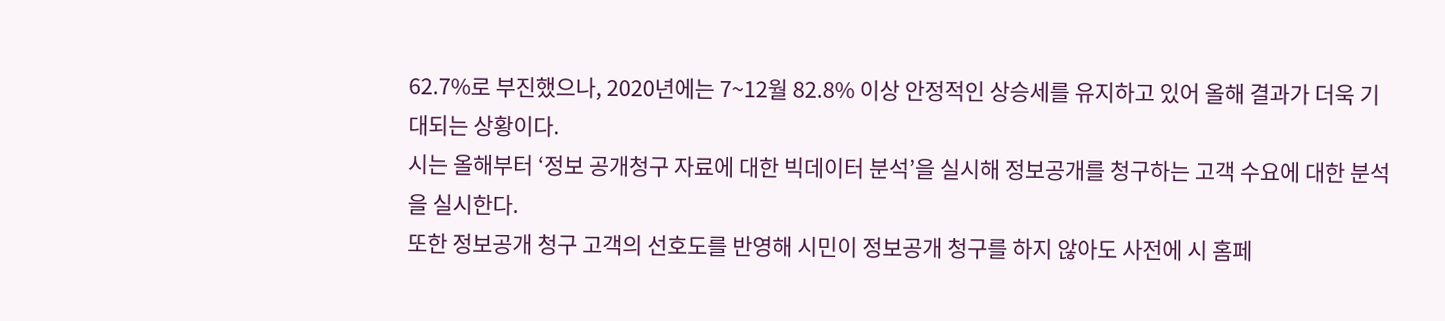62.7%로 부진했으나, 2020년에는 7~12월 82.8% 이상 안정적인 상승세를 유지하고 있어 올해 결과가 더욱 기대되는 상황이다.
시는 올해부터 ‘정보 공개청구 자료에 대한 빅데이터 분석’을 실시해 정보공개를 청구하는 고객 수요에 대한 분석을 실시한다.
또한 정보공개 청구 고객의 선호도를 반영해 시민이 정보공개 청구를 하지 않아도 사전에 시 홈페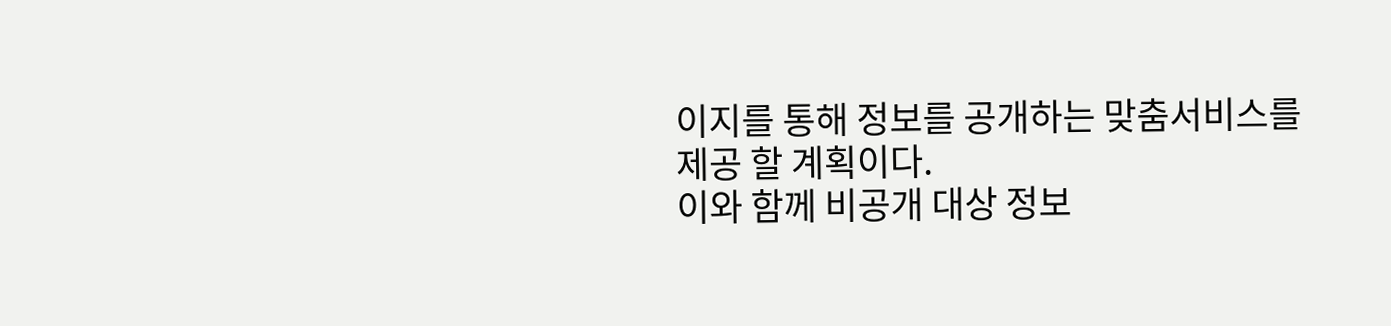이지를 통해 정보를 공개하는 맞춤서비스를 제공 할 계획이다.
이와 함께 비공개 대상 정보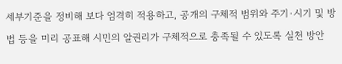세부기준을 정비해 보다 엄격히 적용하고, 공개의 구체적 범위와 주기·시기 및 방법 등을 미리 공표해 시민의 알권리가 구체적으로 충족될 수 있도록 실천 방안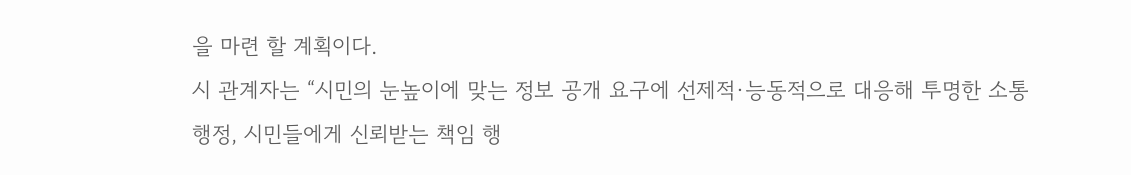을 마련 할 계획이다.
시 관계자는 “시민의 눈높이에 맞는 정보 공개 요구에 선제적·능동적으로 대응해 투명한 소통 행정, 시민들에게 신뢰받는 책임 행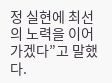정 실현에 최선의 노력을 이어가겠다”고 말했다.